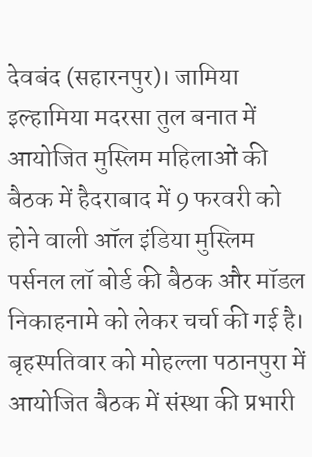देवबंद (सहारनपुर)। जामिया इल्हामिया मदरसा तुल बनात में आयोजित मुस्लिम महिलाओं की बैठक में हैदराबाद में 9 फरवरी को होने वाली ऑल इंडिया मुस्लिम पर्सनल लॉ बोर्ड की बैठक और मॉडल निकाहनामे को लेकर चर्चा की गई है।
बृहस्पतिवार को मोहल्ला पठानपुरा में आयोजित बैठक में संस्था की प्रभारी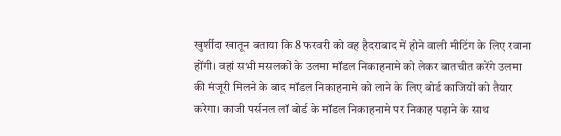खुर्शीदा खातून बताया कि 8 फरवरी को वह हैदराबाद में होने वाली मीटिंग के लिए रवाना होंगी। वहां सभी मसलकों के उलमा मॉडल निकाहनामे को लेकर बातचीत करेंगे उलमा की मंजूरी मिलने के बाद मॉडल निकाहनामे को लाने के लिए बोर्ड काजियों को तैयार करेगा। काजी पर्सनल लॉ बोर्ड के मॉडल निकाहनामे पर निकाह पढ़ाने के साथ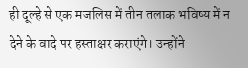ही दूल्हे से एक मजलिस में तीन तलाक भविष्य में न देने के वादे पर हस्ताक्षर कराएंगे। उन्होंने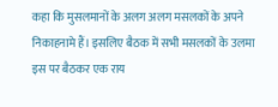कहा कि मुसलमानों के अलग अलग मसलकों के अपने निकाहनामे हैं। इसलिए बैठक में सभी मसलकों के उलमा इस पर बैठकर एक राय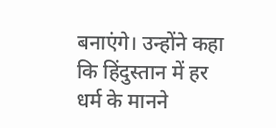बनाएंगे। उन्होंने कहा कि हिंदुस्तान में हर धर्म के मानने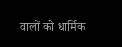वालों को धार्मिक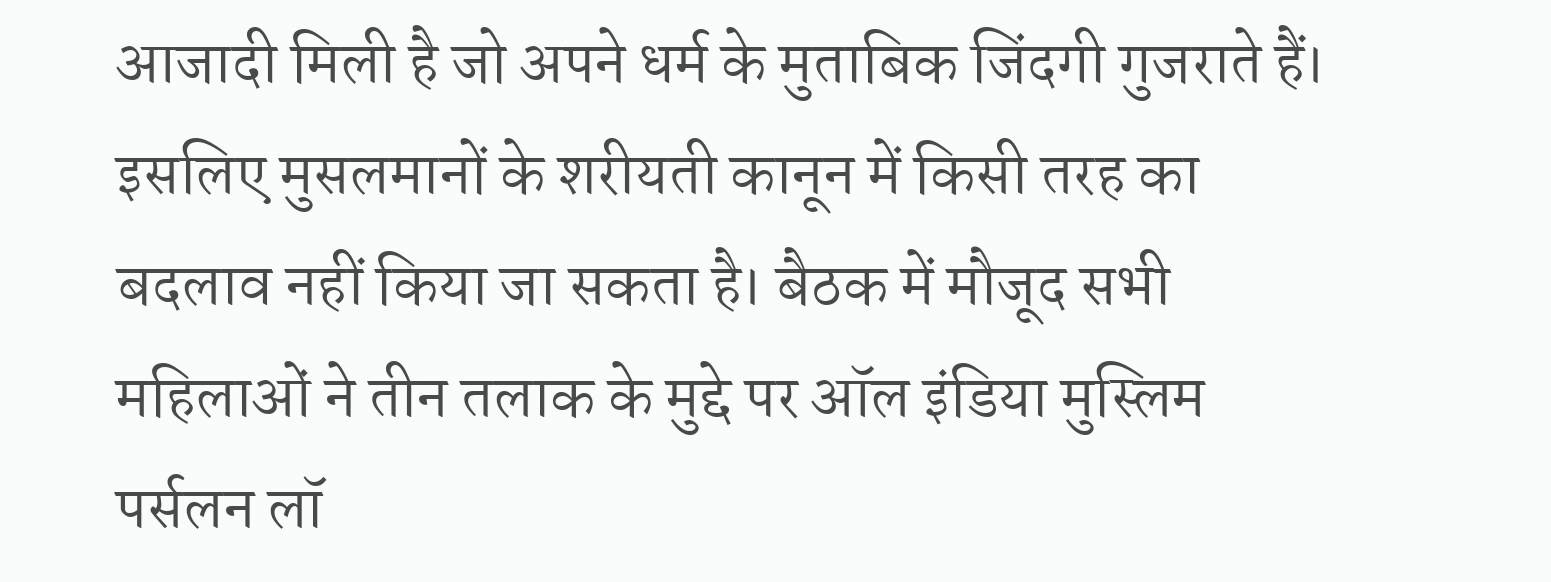आजादी मिली है जो अपने धर्म के मुताबिक जिंदगी गुजराते हैं। इसलिए मुसलमानों के शरीयती कानून में किसी तरह का बदलाव नहीं किया जा सकता है। बैठक में मौजूद सभी महिलाओं ने तीन तलाक के मुद्दे पर ऑल इंडिया मुस्लिम पर्सलन लॉ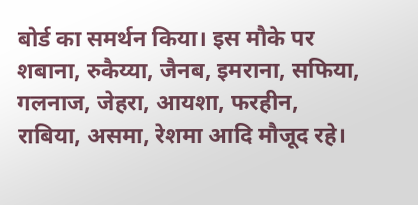बोर्ड का समर्थन किया। इस मौके पर शबाना, रुकैय्या, जैनब, इमराना, सफिया, गलनाज, जेहरा, आयशा, फरहीन, राबिया, असमा, रेशमा आदि मौजूद रहे।